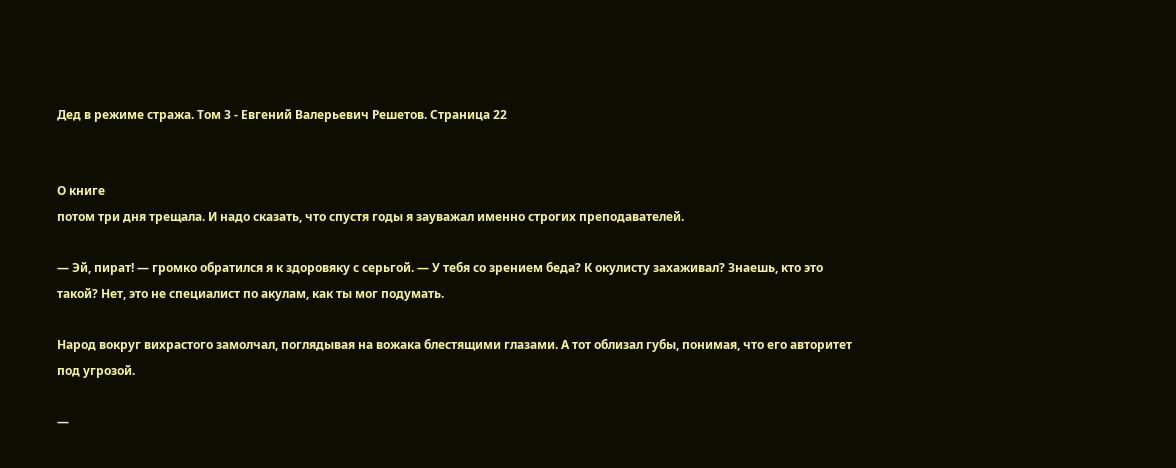Дед в режиме стража. Том 3 - Евгений Валерьевич Решетов. Страница 22


О книге
потом три дня трещала. И надо сказать, что спустя годы я зауважал именно строгих преподавателей.

— Эй, пират! — громко обратился я к здоровяку с серьгой. — У тебя со зрением беда? К окулисту захаживал? Знаешь, кто это такой? Нет, это не специалист по акулам, как ты мог подумать.

Народ вокруг вихрастого замолчал, поглядывая на вожака блестящими глазами. А тот облизал губы, понимая, что его авторитет под угрозой.

—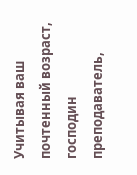Учитывая ваш почтенный возраст, господин преподаватель,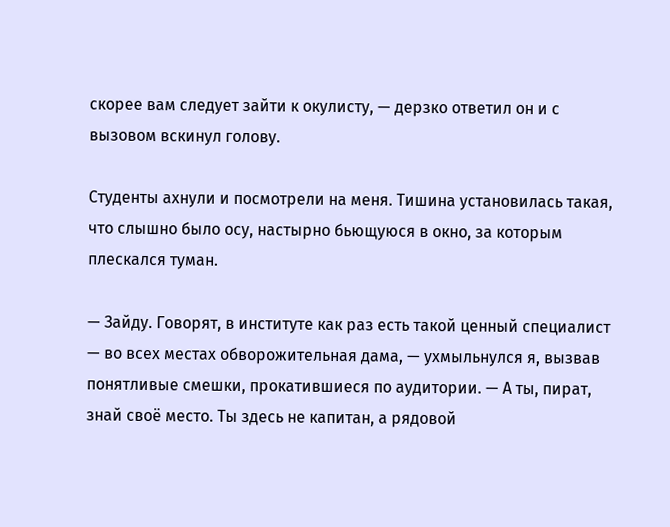скорее вам следует зайти к окулисту, — дерзко ответил он и с вызовом вскинул голову.

Студенты ахнули и посмотрели на меня. Тишина установилась такая, что слышно было осу, настырно бьющуюся в окно, за которым плескался туман.

— Зайду. Говорят, в институте как раз есть такой ценный специалист — во всех местах обворожительная дама, — ухмыльнулся я, вызвав понятливые смешки, прокатившиеся по аудитории. — А ты, пират, знай своё место. Ты здесь не капитан, а рядовой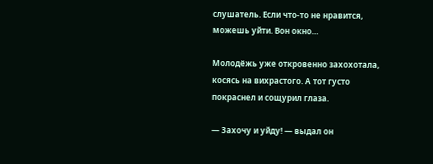слушатель. Если что-то не нравится, можешь уйти. Вон окно…

Молодёжь уже откровенно захохотала, косясь на вихрастого. А тот густо покраснел и сощурил глаза.

— Захочу и уйду! — выдал он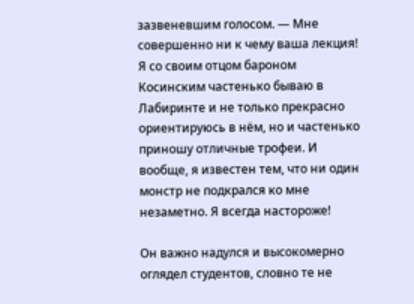зазвеневшим голосом. — Мне совершенно ни к чему ваша лекция! Я со своим отцом бароном Косинским частенько бываю в Лабиринте и не только прекрасно ориентируюсь в нём, но и частенько приношу отличные трофеи. И вообще, я известен тем, что ни один монстр не подкрался ко мне незаметно. Я всегда настороже!

Он важно надулся и высокомерно оглядел студентов, словно те не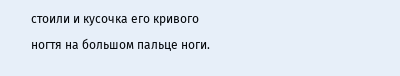стоили и кусочка его кривого ногтя на большом пальце ноги.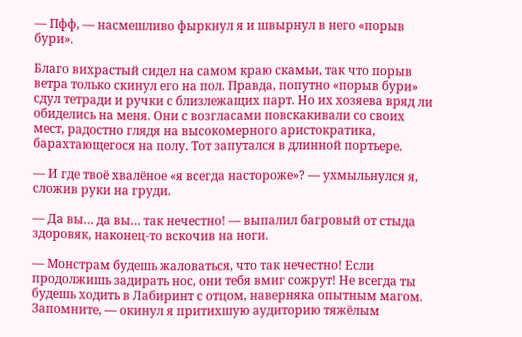— Пфф, — насмешливо фыркнул я и швырнул в него «порыв бури».

Благо вихрастый сидел на самом краю скамьи, так что порыв ветра только скинул его на пол. Правда, попутно «порыв бури» сдул тетради и ручки с близлежащих парт. Но их хозяева вряд ли обиделись на меня. Они с возгласами повскакивали со своих мест, радостно глядя на высокомерного аристократика, барахтающегося на полу. Тот запутался в длинной портьере.

— И где твоё хвалёное «я всегда настороже»? — ухмыльнулся я, сложив руки на груди.

— Да вы… да вы… так нечестно! — выпалил багровый от стыда здоровяк, наконец-то вскочив на ноги.

— Монстрам будешь жаловаться, что так нечестно! Если продолжишь задирать нос, они тебя вмиг сожрут! Не всегда ты будешь ходить в Лабиринт с отцом, наверняка опытным магом. Запомните, — окинул я притихшую аудиторию тяжёлым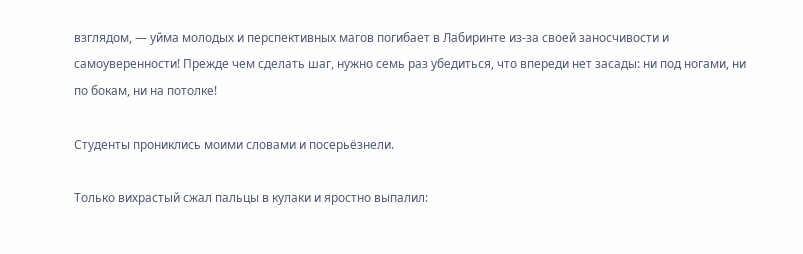взглядом, — уйма молодых и перспективных магов погибает в Лабиринте из-за своей заносчивости и самоуверенности! Прежде чем сделать шаг, нужно семь раз убедиться, что впереди нет засады: ни под ногами, ни по бокам, ни на потолке!

Студенты прониклись моими словами и посерьёзнели.

Только вихрастый сжал пальцы в кулаки и яростно выпалил: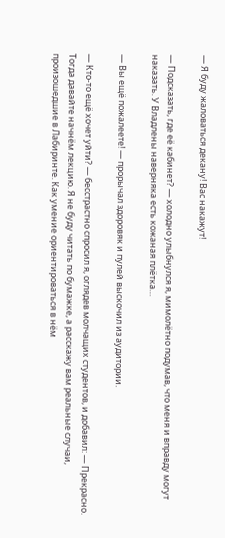— Я буду жаловаться декану! Вас накажут!

— Подсказать, где её кабинет? — холодно улыбнулся я, мимолётно подумав, что меня и вправду могут наказать. У Владлены наверняка есть кожаная плётка…

— Вы ещё пожалеете! — прорычал здоровяк и пулей выскочил из аудитории.

— Кто-то ещё хочет уйти? — бесстрастно спросил я, оглядев молчащих студентов, и добавил: — Прекрасно. Тогда давайте начнём лекцию. Я не буду читать по бумажке, а расскажу вам реальные случаи, произошедшие в Лабиринте. Как умение ориентироваться в нём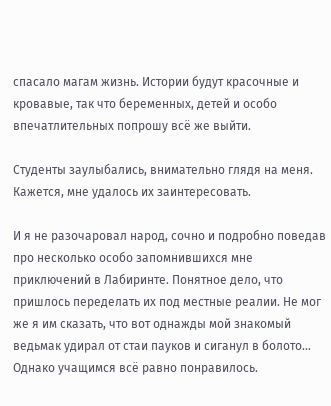спасало магам жизнь. Истории будут красочные и кровавые, так что беременных, детей и особо впечатлительных попрошу всё же выйти.

Студенты заулыбались, внимательно глядя на меня. Кажется, мне удалось их заинтересовать.

И я не разочаровал народ, сочно и подробно поведав про несколько особо запомнившихся мне приключений в Лабиринте. Понятное дело, что пришлось переделать их под местные реалии. Не мог же я им сказать, что вот однажды мой знакомый ведьмак удирал от стаи пауков и сиганул в болото… Однако учащимся всё равно понравилось.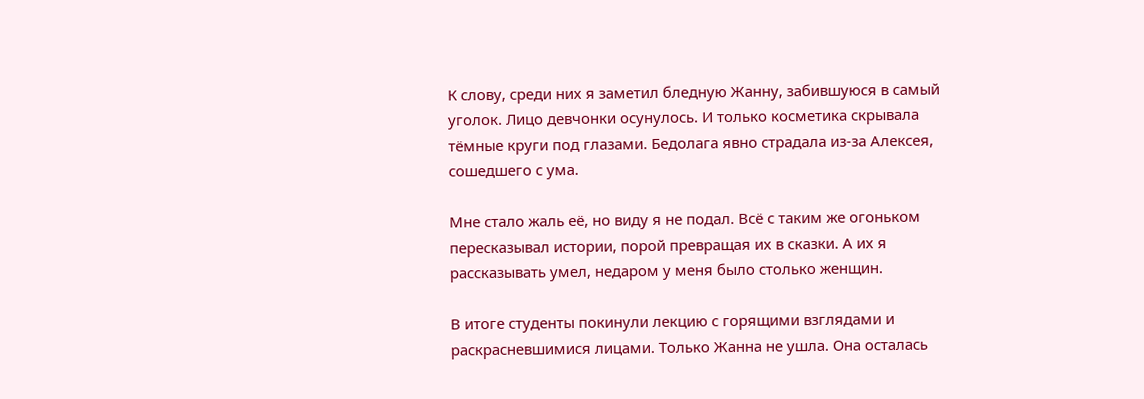К слову, среди них я заметил бледную Жанну, забившуюся в самый уголок. Лицо девчонки осунулось. И только косметика скрывала тёмные круги под глазами. Бедолага явно страдала из-за Алексея, сошедшего с ума.

Мне стало жаль её, но виду я не подал. Всё с таким же огоньком пересказывал истории, порой превращая их в сказки. А их я рассказывать умел, недаром у меня было столько женщин.

В итоге студенты покинули лекцию с горящими взглядами и раскрасневшимися лицами. Только Жанна не ушла. Она осталась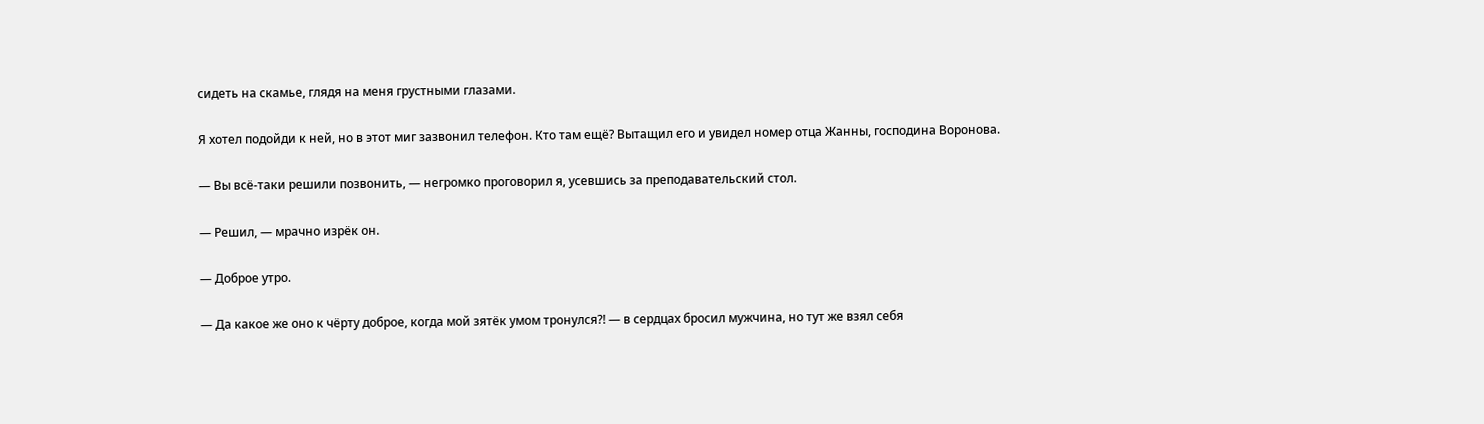сидеть на скамье, глядя на меня грустными глазами.

Я хотел подойди к ней, но в этот миг зазвонил телефон. Кто там ещё? Вытащил его и увидел номер отца Жанны, господина Воронова.

— Вы всё-таки решили позвонить, — негромко проговорил я, усевшись за преподавательский стол.

— Решил, — мрачно изрёк он.

— Доброе утро.

— Да какое же оно к чёрту доброе, когда мой зятёк умом тронулся⁈ — в сердцах бросил мужчина, но тут же взял себя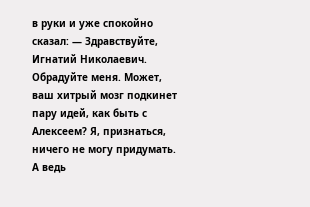в руки и уже спокойно сказал: — Здравствуйте, Игнатий Николаевич. Обрадуйте меня. Может, ваш хитрый мозг подкинет пару идей, как быть с Алексеем? Я, признаться, ничего не могу придумать. А ведь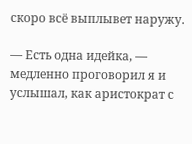скоро всё выплывет наружу.

— Есть одна идейка, — медленно проговорил я и услышал, как аристократ с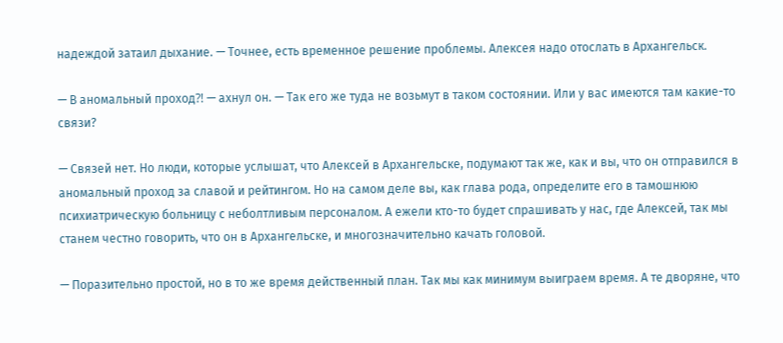надеждой затаил дыхание. — Точнее, есть временное решение проблемы. Алексея надо отослать в Архангельск.

— В аномальный проход⁈ — ахнул он. — Так его же туда не возьмут в таком состоянии. Или у вас имеются там какие-то связи?

— Связей нет. Но люди, которые услышат, что Алексей в Архангельске, подумают так же, как и вы, что он отправился в аномальный проход за славой и рейтингом. Но на самом деле вы, как глава рода, определите его в тамошнюю психиатрическую больницу с неболтливым персоналом. А ежели кто-то будет спрашивать у нас, где Алексей, так мы станем честно говорить, что он в Архангельске, и многозначительно качать головой.

— Поразительно простой, но в то же время действенный план. Так мы как минимум выиграем время. А те дворяне, что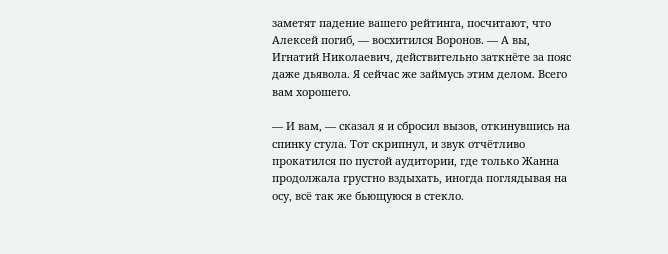заметят падение вашего рейтинга, посчитают, что Алексей погиб, — восхитился Воронов. — А вы, Игнатий Николаевич, действительно заткнёте за пояс даже дьявола. Я сейчас же займусь этим делом. Всего вам хорошего.

— И вам, — сказал я и сбросил вызов, откинувшись на спинку стула. Тот скрипнул, и звук отчётливо прокатился по пустой аудитории, где только Жанна продолжала грустно вздыхать, иногда поглядывая на осу, всё так же бьющуюся в стекло.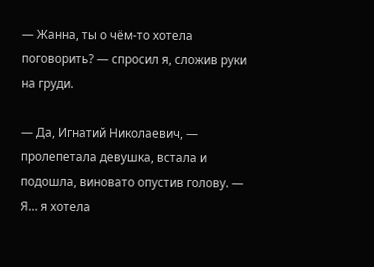— Жанна, ты о чём-то хотела поговорить? — спросил я, сложив руки на груди.

— Да, Игнатий Николаевич, — пролепетала девушка, встала и подошла, виновато опустив голову. — Я… я хотела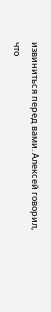извиниться перед вами. Алексей говорил, что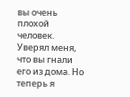вы очень плохой человек. Уверял меня, что вы гнали его из дома. Но теперь я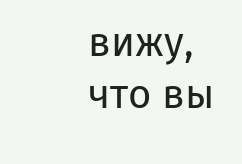вижу, что вы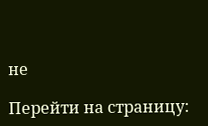не

Перейти на страницу: